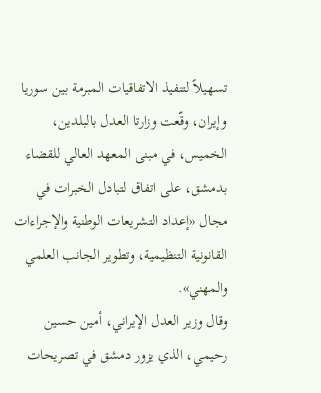تسهيلاً لتنفيذ الاتفاقيات المبرمة بين سوريا وإيران، وقّعت وزارتا العدل بالبلدين، الخميس، في مبنى المعهد العالي للقضاء بدمشق، على اتفاق لتبادل الخبرات في مجال «إعداد التشريعات الوطنية والإجراءات القانونية التنظيمية، وتطوير الجانب العلمي والمهني».
وقال وزير العدل الإيراني، أمين حسين رحيمي، الذي يزور دمشق في تصريحات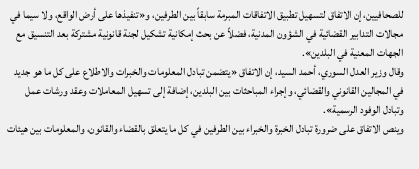للصحافيين، إن الاتفاق لتسهيل تطبيق الاتفاقات المبرمة سابقاً بين الطرفين، و«تنفيذها على أرض الواقع، ولا سيما في مجالات التدابير القضائية في الشؤون المدنية، فضلاً عن بحث إمكانية تشكيل لجنة قانونية مشتركة بعد التنسيق مع الجهات المعنية في البلدين».
وقال وزير العدل السوري، أحمد السيد، إن الاتفاق «يتضمن تبادل المعلومات والخبرات والاطلاع على كل ما هو جديد في المجالين القانوني والقضائي، وإجراء المباحثات بين البلدين، إضافة إلى تسهيل المعاملات وعقد ورشات عمل وتبادل الوفود الرسمية».
وينص الاتفاق على ضرورة تبادل الخبرة والخبراء بين الطرفين في كل ما يتعلق بالقضاء والقانون، والمعلومات بين هيئات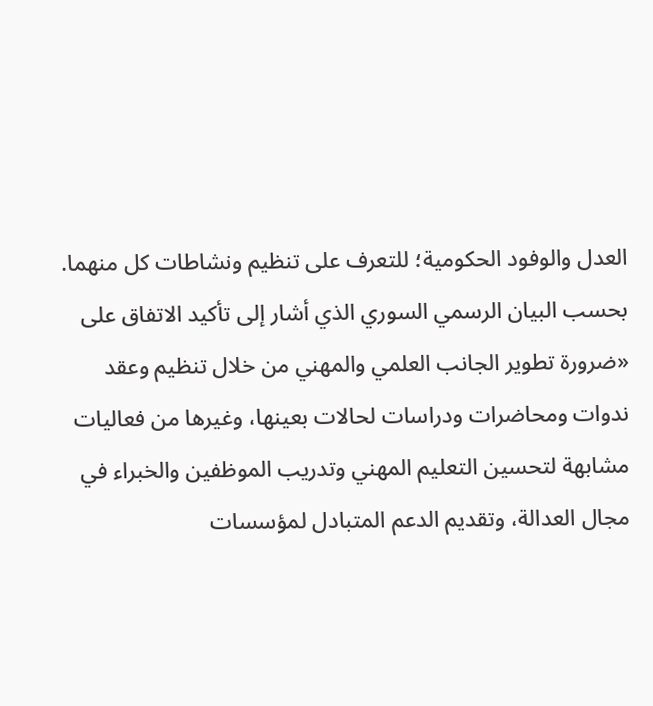العدل والوفود الحكومية؛ للتعرف على تنظيم ونشاطات كل منهما. بحسب البيان الرسمي السوري الذي أشار إلى تأكيد الاتفاق على «ضرورة تطوير الجانب العلمي والمهني من خلال تنظيم وعقد ندوات ومحاضرات ودراسات لحالات بعينها، وغيرها من فعاليات مشابهة لتحسين التعليم المهني وتدريب الموظفين والخبراء في مجال العدالة، وتقديم الدعم المتبادل لمؤسسات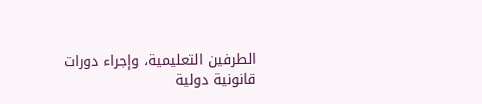الطرفين التعليمية، وإجراء دورات قانونية دولية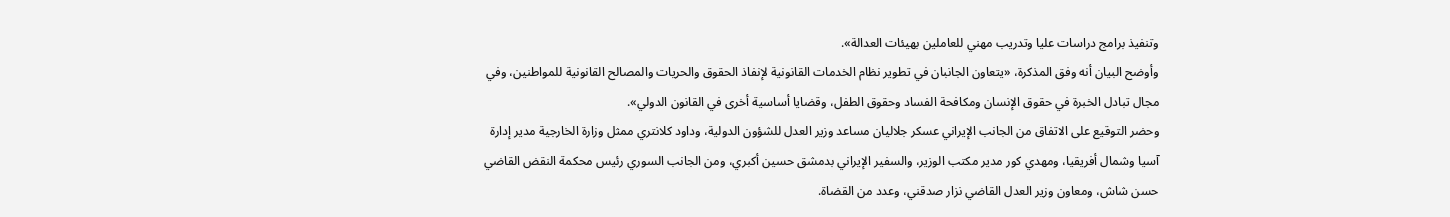وتنفيذ برامج دراسات عليا وتدريب مهني للعاملين بهيئات العدالة».
وأوضح البيان أنه وفق المذكرة، «يتعاون الجانبان في تطوير نظام الخدمات القانونية لإنفاذ الحقوق والحريات والمصالح القانونية للمواطنين، وفي مجال تبادل الخبرة في حقوق الإنسان ومكافحة الفساد وحقوق الطفل، وقضايا أساسية أخرى في القانون الدولي».
وحضر التوقيع على الاتفاق من الجانب الإيراني عسكر جلاليان مساعد وزير العدل للشؤون الدولية، وداود كلانتري ممثل وزارة الخارجية مدير إدارة آسيا وشمال أفريقيا، ومهدي كور مدير مكتب الوزير، والسفير الإيراني بدمشق حسين أكبري، ومن الجانب السوري رئيس محكمة النقض القاضي حسن شاش، ومعاون وزير العدل القاضي نزار صدقني، وعدد من القضاة.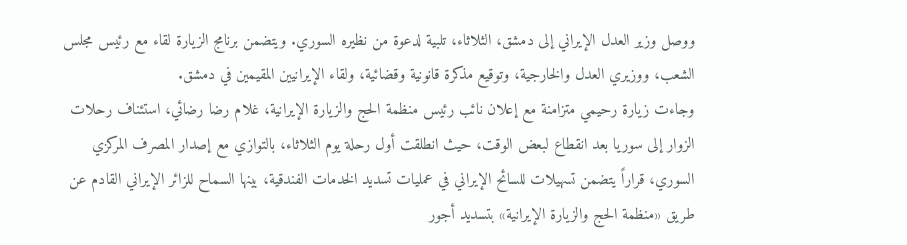ووصل وزير العدل الإيراني إلى دمشق، الثلاثاء، تلبية لدعوة من نظيره السوري. ويتضمن برنامج الزيارة لقاء مع رئيس مجلس الشعب، ووزيري العدل والخارجية، وتوقيع مذكرة قانونية وقضائية، ولقاء الإيرانيين المقيمين في دمشق.
وجاءت زيارة رحيمي متزامنة مع إعلان نائب رئيس منظمة الحج والزيارة الإيرانية، غلام رضا رضائي، استئناف رحلات الزوار إلى سوريا بعد انقطاع لبعض الوقت، حيث انطلقت أول رحلة يوم الثلاثاء، بالتوازي مع إصدار المصرف المركزي السوري، قراراً يتضمن تسهيلات للسائح الإيراني في عمليات تسديد الخدمات الفندقية، بينها السماح للزائر الإيراني القادم عن طريق «منظمة الحج والزيارة الإيرانية» بتسديد أجور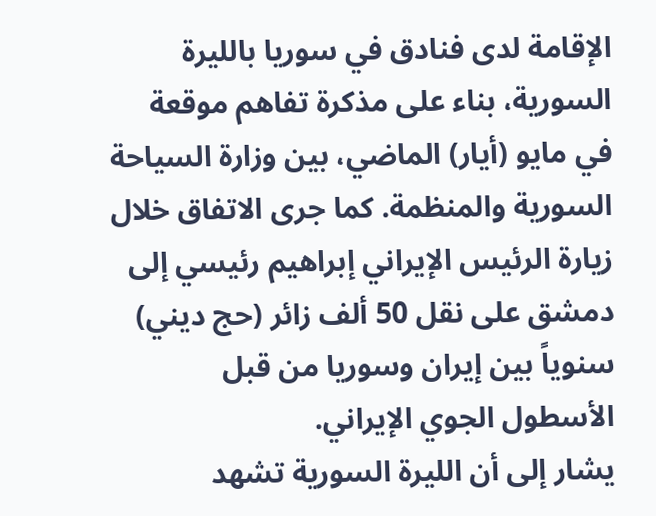الإقامة لدى فنادق في سوريا بالليرة السورية، بناء على مذكرة تفاهم موقعة في مايو (أيار) الماضي، بين وزارة السياحة السورية والمنظمة. كما جرى الاتفاق خلال زيارة الرئيس الإيراني إبراهيم رئيسي إلى دمشق على نقل 50 ألف زائر (حج ديني) سنوياً بين إيران وسوريا من قبل الأسطول الجوي الإيراني.
يشار إلى أن الليرة السورية تشهد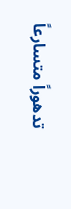تدهوراً متسارعاً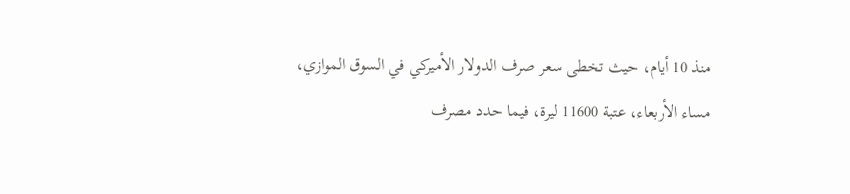منذ 10 أيام، حيث تخطى سعر صرف الدولار الأميركي في السوق الموازي، مساء الأربعاء، عتبة 11600 ليرة، فيما حدد مصرف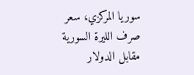سوريا المركزي، سعر صرف الليرة السورية مقابل الدولار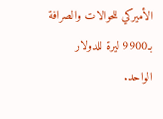الأميركي للحوالات والصرافة بـ9900 ليرة للدولار الواحد.